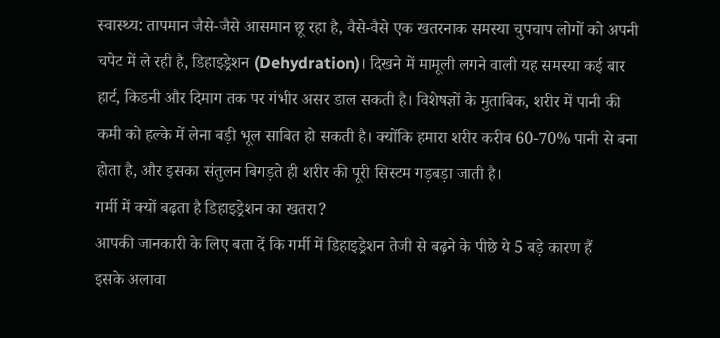स्वास्थ्य: तापमान जैसे-जैसे आसमान छू रहा है, वैसे-वैसे एक खतरनाक समस्या चुपचाप लोगों को अपनी चपेट में ले रही है, डिहाइड्रेशन (Dehydration)। दिखने में मामूली लगने वाली यह समस्या कई बार हार्ट, किडनी और दिमाग तक पर गंभीर असर डाल सकती है। विशेषज्ञों के मुताबिक, शरीर में पानी की कमी को हल्के में लेना बड़ी भूल साबित हो सकती है। क्योंकि हमारा शरीर करीब 60-70% पानी से बना होता है, और इसका संतुलन बिगड़ते ही शरीर की पूरी सिस्टम गड़बड़ा जाती है।
गर्मी में क्यों बढ़ता है डिहाइड्रेशन का खतरा?
आपकी जानकारी के लिए बता दें कि गर्मी में डिहाइड्रेशन तेजी से बढ़ने के पीछे ये 5 बड़े कारण हैं
इसके अलावा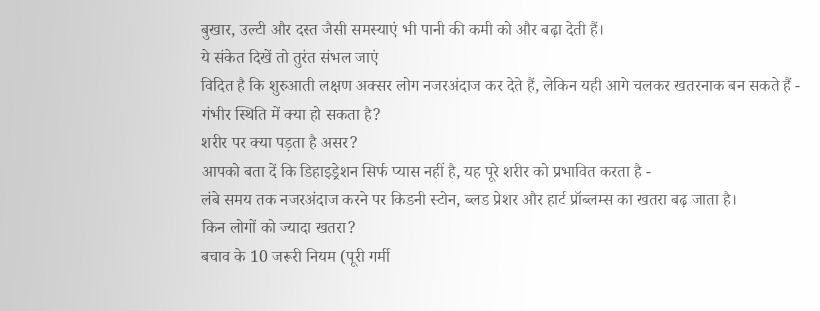बुखार, उल्टी और दस्त जैसी समस्याएं भी पानी की कमी को और बढ़ा देती हैं।
ये संकेत दिखें तो तुरंत संभल जाएं
विदित है कि शुरुआती लक्षण अक्सर लोग नजरअंदाज कर देते हैं, लेकिन यही आगे चलकर खतरनाक बन सकते हैं -
गंभीर स्थिति में क्या हो सकता है?
शरीर पर क्या पड़ता है असर?
आपको बता दें कि डिहाइड्रेशन सिर्फ प्यास नहीं है, यह पूरे शरीर को प्रभावित करता है -
लंबे समय तक नजरअंदाज करने पर किडनी स्टोन, ब्लड प्रेशर और हार्ट प्रॉब्लम्स का खतरा बढ़ जाता है।
किन लोगों को ज्यादा खतरा?
बचाव के 10 जरूरी नियम (पूरी गर्मी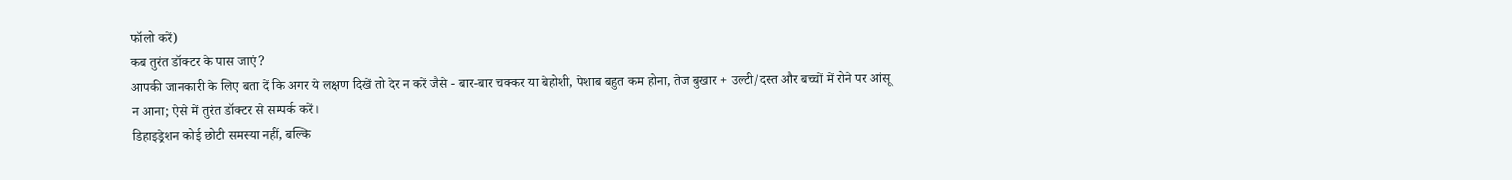फॉलो करें)
कब तुरंत डॉक्टर के पास जाएं?
आपकी जानकारी के लिए बता दें कि अगर ये लक्षण दिखें तो देर न करें जैसे - बार-बार चक्कर या बेहोशी, पेशाब बहुत कम होना, तेज बुखार + उल्टी/दस्त और बच्चों में रोने पर आंसू न आना; ऐसे में तुरंत डॉक्टर से सम्पर्क करें।
डिहाइड्रेशन कोई छोटी समस्या नहीं, बल्कि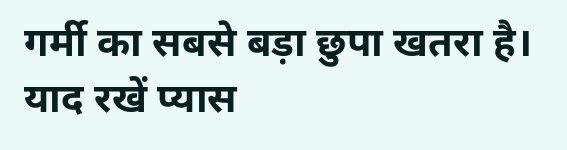गर्मी का सबसे बड़ा छुपा खतरा है। याद रखें प्यास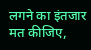लगने का इंतजार मत कीजिए,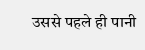उससे पहले ही पानी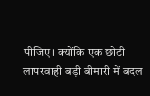पीजिए। क्योंकि एक छोटी लापरवाही बड़ी बीमारी में बदल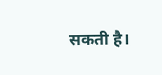सकती है।